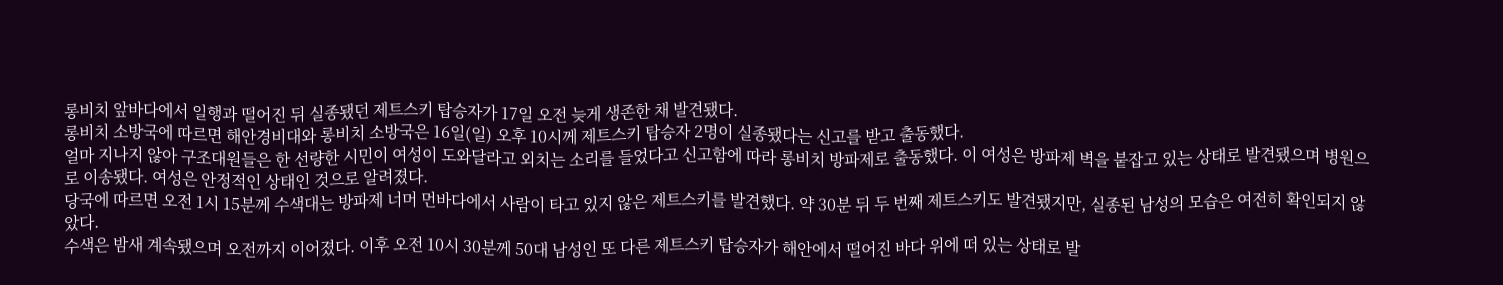롱비치 앞바다에서 일행과 떨어진 뒤 실종됐던 제트스키 탑승자가 17일 오전 늦게 생존한 채 발견됐다.
롱비치 소방국에 따르면 해안경비대와 롱비치 소방국은 16일(일) 오후 10시께 제트스키 탑승자 2명이 실종됐다는 신고를 받고 출동했다.
얼마 지나지 않아 구조대원들은 한 선량한 시민이 여성이 도와달라고 외치는 소리를 들었다고 신고함에 따라 롱비치 방파제로 출동했다. 이 여성은 방파제 벽을 붙잡고 있는 상태로 발견됐으며 병원으로 이송됐다. 여성은 안정적인 상태인 것으로 알려졌다.
당국에 따르면 오전 1시 15분께 수색대는 방파제 너머 먼바다에서 사람이 타고 있지 않은 제트스키를 발견했다. 약 30분 뒤 두 번째 제트스키도 발견됐지만, 실종된 남성의 모습은 여전히 확인되지 않았다.
수색은 밤새 계속됐으며 오전까지 이어졌다. 이후 오전 10시 30분께 50대 남성인 또 다른 제트스키 탑승자가 해안에서 떨어진 바다 위에 떠 있는 상태로 발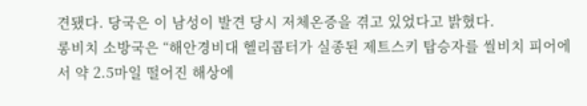견됐다. 당국은 이 남성이 발견 당시 저체온증을 겪고 있었다고 밝혔다.
롱비치 소방국은 “해안경비대 헬리콥터가 실종된 제트스키 탑승자를 씰비치 피어에서 약 2.5마일 떨어진 해상에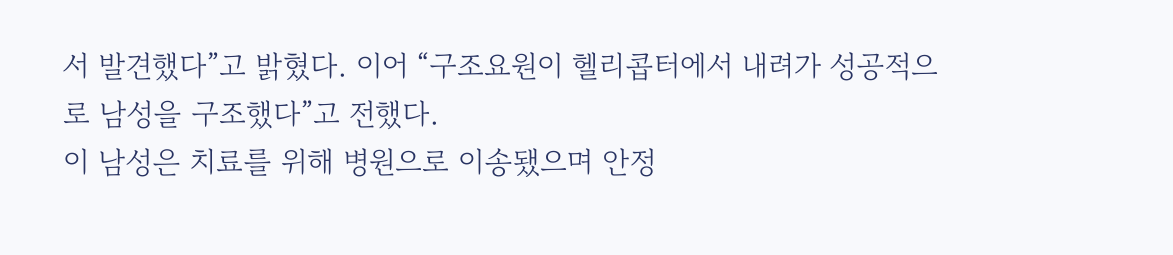서 발견했다”고 밝혔다. 이어 “구조요원이 헬리콥터에서 내려가 성공적으로 남성을 구조했다”고 전했다.
이 남성은 치료를 위해 병원으로 이송됐으며 안정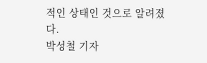적인 상태인 것으로 알려졌다.
박성철 기자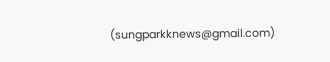(sungparkknews@gmail.com)